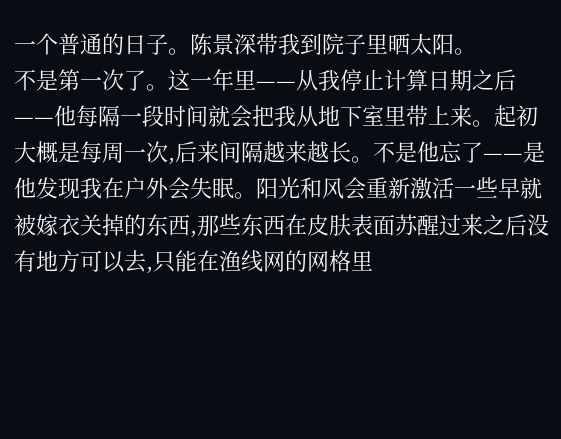一个普通的日子。陈景深带我到院子里晒太阳。
不是第一次了。这一年里——从我停止计算日期之后——他每隔一段时间就会把我从地下室里带上来。起初大概是每周一次,后来间隔越来越长。不是他忘了——是他发现我在户外会失眠。阳光和风会重新激活一些早就被嫁衣关掉的东西,那些东西在皮肤表面苏醒过来之后没有地方可以去,只能在渔线网的网格里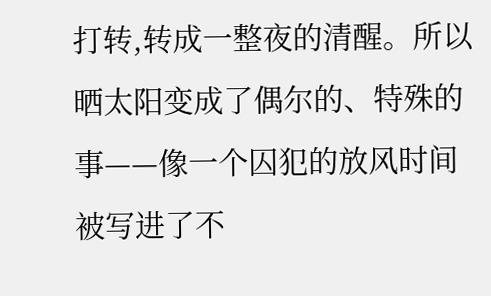打转,转成一整夜的清醒。所以晒太阳变成了偶尔的、特殊的事——像一个囚犯的放风时间被写进了不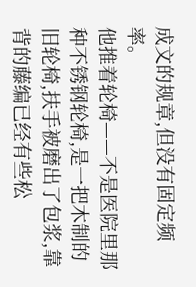成文的规章,但没有固定频率。
他推着轮椅——不是医院里那种不锈钢轮椅,是一把木制的旧轮椅,扶手被磨出了包浆,靠背的藤编已经有些松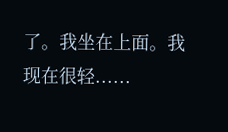了。我坐在上面。我现在很轻......